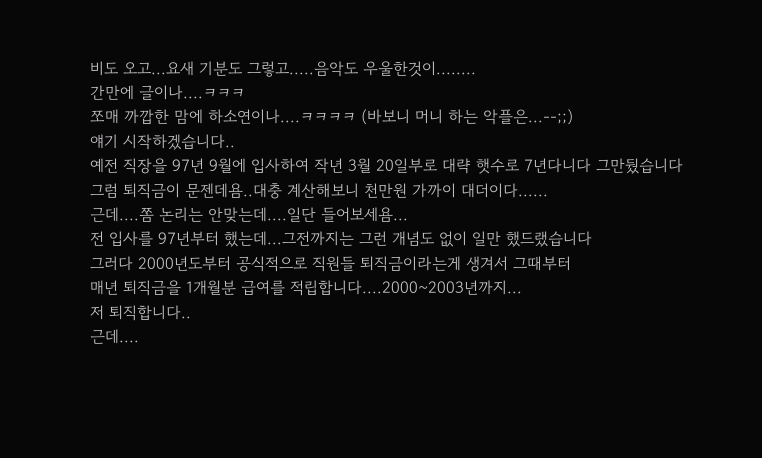비도 오고...요새 기분도 그렇고.....음악도 우울한것이........
간만에 글이나....ㅋㅋㅋ
쪼매 까깝한 맘에 하소연이나....ㅋㅋㅋㅋ (바보니 머니 하는 악플은...--;;)
얘기 시작하겠습니다..
예전 직장을 97년 9월에 입사하여 작년 3월 20일부로 대략 햇수로 7년다니다 그만뒀습니다
그럼 퇴직금이 문젠데욤..대충 계산해보니 천만원 가까이 대더이다......
근데....쫌 논리는 안맞는데....일단 들어보세욤...
전 입사를 97년부터 했는데...그전까지는 그런 개념도 없이 일만 했드랬습니다
그러다 2000년도부터 공식적으로 직원들 퇴직금이라는게 생겨서 그때부터
매년 퇴직금을 1개월분 급여를 적립합니다....2000~2003년까지...
저 퇴직합니다..
근데....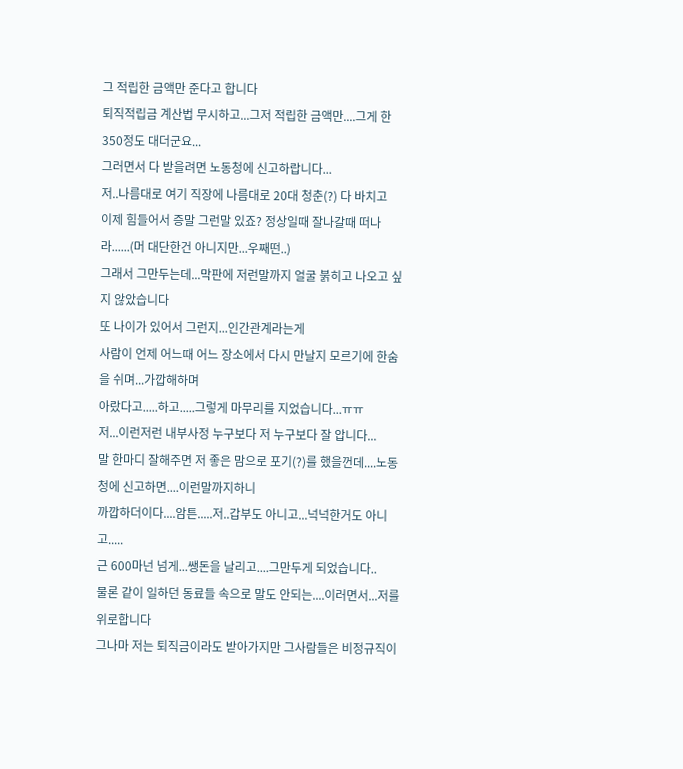그 적립한 금액만 준다고 합니다
퇴직적립금 계산법 무시하고...그저 적립한 금액만....그게 한 350정도 대더군요...
그러면서 다 받을려면 노동청에 신고하랍니다...
저..나름대로 여기 직장에 나름대로 20대 청춘(?) 다 바치고
이제 힘들어서 증말 그런말 있죠? 정상일때 잘나갈때 떠나라......(머 대단한건 아니지만...우째떤..)
그래서 그만두는데...막판에 저런말까지 얼굴 붉히고 나오고 싶지 않았습니다
또 나이가 있어서 그런지...인간관계라는게
사람이 언제 어느때 어느 장소에서 다시 만날지 모르기에 한숨을 쉬며...가깝해하며
아랐다고.....하고.....그렇게 마무리를 지었습니다...ㅠㅠ
저...이런저런 내부사정 누구보다 저 누구보다 잘 압니다...
말 한마디 잘해주면 저 좋은 맘으로 포기(?)를 했을껀데....노동청에 신고하면....이런말까지하니
까깝하더이다....암튼.....저..갑부도 아니고...넉넉한거도 아니고.....
근 600마넌 넘게...쌩돈을 날리고....그만두게 되었습니다..
물론 같이 일하던 동료들 속으로 말도 안되는....이러면서...저를 위로합니다
그나마 저는 퇴직금이라도 받아가지만 그사람들은 비정규직이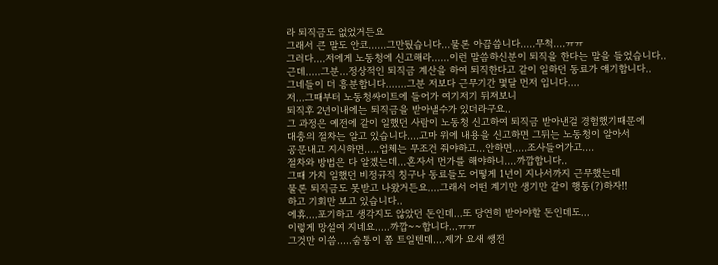라 퇴직금도 없었거든요
그래서 큰 말도 안코......그만뒀습니다...물론 아끕씁니다.....무척....ㅠㅠ
그러다....저에게 노동청에 신고해라......이런 말씀하신분이 퇴직을 한다는 말을 들었습니다..
근데.....그분...정상적인 퇴직금 계산을 하여 퇴직한다고 같이 일하던 동료가 얘기합니다..
그네들이 더 흥분합니다.......그분 저보다 근무기간 몇달 먼저 입니다....
저...그때부터 노동청싸이트에 들어가 여기저기 뒤져보니
퇴직후 2년이내에는 퇴직금을 받아낼수가 있더라구요..
그 과정은 예전에 같이 일했던 사람이 노동청 신고하여 퇴직금 받아낸걸 경험했기때문에
대충의 절차는 알고 있습니다....고마 위에 내용을 신고하면 그뒤는 노동청이 알아서
공문내고 지시하면.....업체는 무조건 줘야하고...안하면.....조사들어가고....
절차와 방법은 다 알겠는데...혼자서 먼가를 해야하니....까깝합니다..
그때 가치 일했던 비정규직 칭구나 동료들도 어떻게 1년이 지나서까지 근무했는데
물론 퇴직금도 못받고 나왔거든요....그래서 어떤 계기만 생기만 같이 행동(?)하자!!
하고 기회만 보고 있습니다..
에휴....포기하고 생각지도 않았던 돈인데...또 당연히 받아야할 돈인데도...
이렇게 망설여 지네요.....까깝~~합니다...ㅠㅠ
그것만 이씀.....숨통이 쫌 트일텐데....제가 요새 쌩전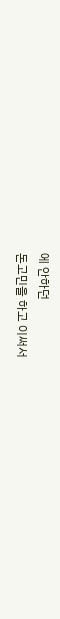에 안하던
돈고민을 하고 이써서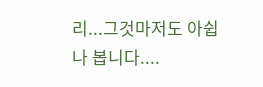리...그것마저도 아쉽나 봅니다....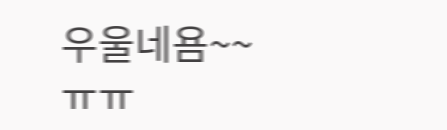우울네욤~~ ㅠㅠ